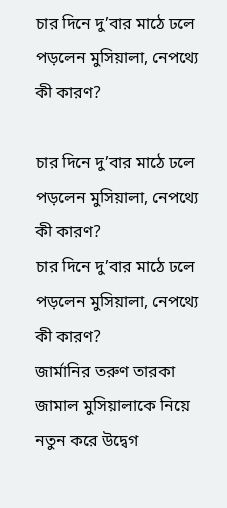চার দিনে দু’বার মাঠে ঢলে পড়লেন মুসিয়ালা, নেপথ্যে কী কারণ?

চার দিনে দু’বার মাঠে ঢলে পড়লেন মুসিয়ালা, নেপথ্যে কী কারণ?
চার দিনে দু’বার মাঠে ঢলে পড়লেন মুসিয়ালা, নেপথ্যে কী কারণ?
জার্মানির তরুণ তারকা জামাল মুসিয়ালাকে নিয়ে নতুন করে উদ্বেগ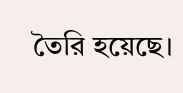তৈরি হয়েছে।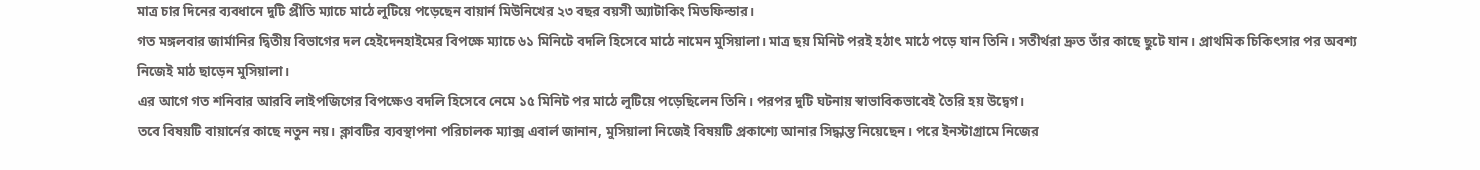মাত্র চার দিনের ব্যবধানে দুটি প্রীতি ম্যাচে মাঠে লুটিয়ে পড়েছেন বায়ার্ন মিউনিখের ২৩ বছর বয়সী অ্যাটাকিং মিডফিল্ডার।
গত মঙ্গলবার জার্মানির দ্বিতীয় বিভাগের দল হেইদেনহাইমের বিপক্ষে ম্যাচে ৬১ মিনিটে বদলি হিসেবে মাঠে নামেন মুসিয়ালা। মাত্র ছয় মিনিট পরই হঠাৎ মাঠে পড়ে যান তিনি। সতীর্থরা দ্রুত তাঁর কাছে ছুটে যান। প্রাথমিক চিকিৎসার পর অবশ্য নিজেই মাঠ ছাড়েন মুসিয়ালা।
এর আগে গত শনিবার আরবি লাইপজিগের বিপক্ষেও বদলি হিসেবে নেমে ১৫ মিনিট পর মাঠে লুটিয়ে পড়েছিলেন তিনি। পরপর দুটি ঘটনায় স্বাভাবিকভাবেই তৈরি হয় উদ্বেগ।
তবে বিষয়টি বায়ার্নের কাছে নতুন নয়। ক্লাবটির ব্যবস্থাপনা পরিচালক ম্যাক্স এবার্ল জানান, মুসিয়ালা নিজেই বিষয়টি প্রকাশ্যে আনার সিদ্ধান্ত নিয়েছেন। পরে ইনস্টাগ্রামে নিজের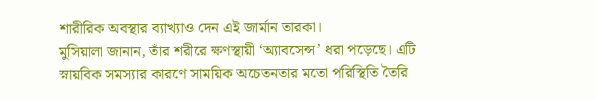শারীরিক অবস্থার ব্যাখ্যাও দেন এই জার্মান তারকা।
মুসিয়ালা জানান, তাঁর শরীরে ক্ষণস্থায়ী ‘অ্যাবসেন্স’ ধরা পড়েছে। এটি স্নায়বিক সমস্যার কারণে সাময়িক অচেতনতার মতো পরিস্থিতি তৈরি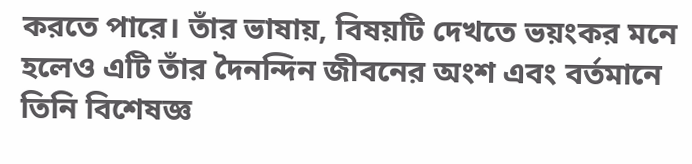করতে পারে। তাঁর ভাষায়, বিষয়টি দেখতে ভয়ংকর মনে হলেও এটি তাঁর দৈনন্দিন জীবনের অংশ এবং বর্তমানে তিনি বিশেষজ্ঞ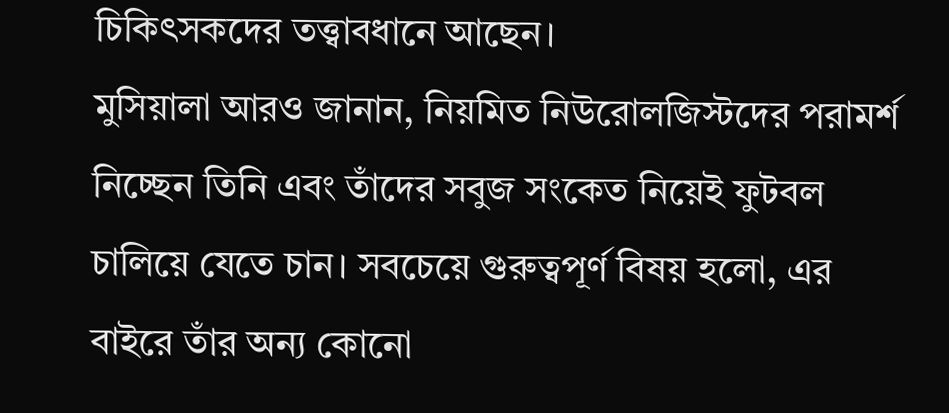চিকিৎসকদের তত্ত্বাবধানে আছেন।
মুসিয়ালা আরও জানান, নিয়মিত নিউরোলজিস্টদের পরামর্শ নিচ্ছেন তিনি এবং তাঁদের সবুজ সংকেত নিয়েই ফুটবল চালিয়ে যেতে চান। সবচেয়ে গুরুত্বপূর্ণ বিষয় হলো, এর বাইরে তাঁর অন্য কোনো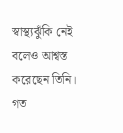স্বাস্থ্যঝুঁকি নেই বলেও আশ্বস্ত করেছেন তিনি।
গত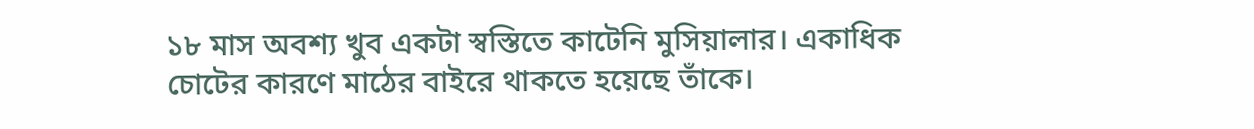১৮ মাস অবশ্য খুব একটা স্বস্তিতে কাটেনি মুসিয়ালার। একাধিক চোটের কারণে মাঠের বাইরে থাকতে হয়েছে তাঁকে।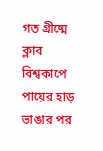গত গ্রীষ্মে ক্লাব বিশ্বকাপে পায়ের হাড় ভাঙার পর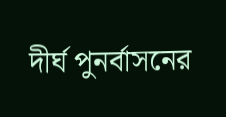দীর্ঘ পুনর্বাসনের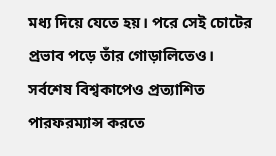মধ্য দিয়ে যেতে হয়। পরে সেই চোটের প্রভাব পড়ে তাঁর গোড়ালিতেও।
সর্বশেষ বিশ্বকাপেও প্রত্যাশিত পারফরম্যান্স করতে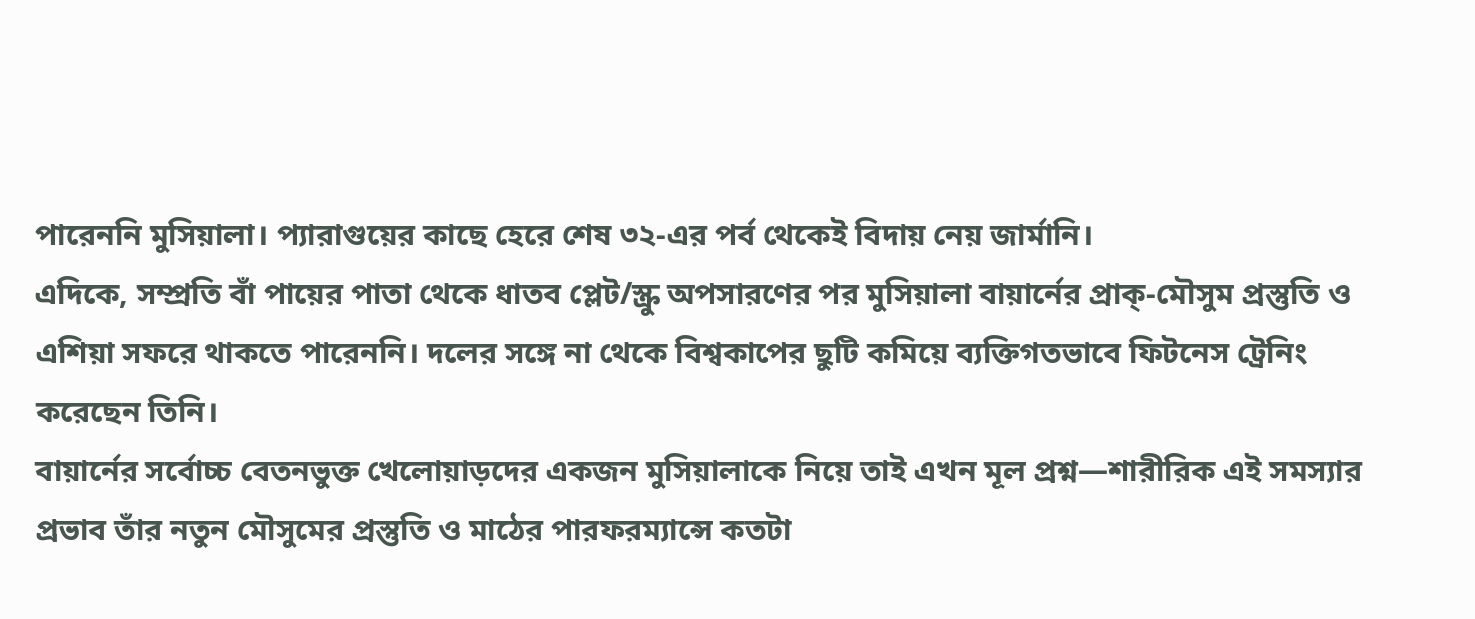পারেননি মুসিয়ালা। প্যারাগুয়ের কাছে হেরে শেষ ৩২-এর পর্ব থেকেই বিদায় নেয় জার্মানি।
এদিকে, সম্প্রতি বাঁ পায়ের পাতা থেকে ধাতব প্লেট/স্ক্রু অপসারণের পর মুসিয়ালা বায়ার্নের প্রাক্-মৌসুম প্রস্তুতি ও এশিয়া সফরে থাকতে পারেননি। দলের সঙ্গে না থেকে বিশ্বকাপের ছুটি কমিয়ে ব্যক্তিগতভাবে ফিটনেস ট্রেনিং করেছেন তিনি।
বায়ার্নের সর্বোচ্চ বেতনভুক্ত খেলোয়াড়দের একজন মুসিয়ালাকে নিয়ে তাই এখন মূল প্রশ্ন—শারীরিক এই সমস্যার প্রভাব তাঁর নতুন মৌসুমের প্রস্তুতি ও মাঠের পারফরম্যান্সে কতটা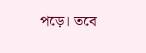পড়ে। তবে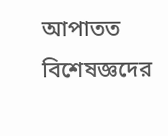আপাতত বিশেষজ্ঞদের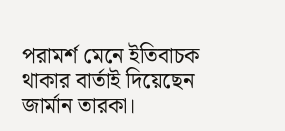পরামর্শ মেনে ইতিবাচক থাকার বার্তাই দিয়েছেন জার্মান তারকা।